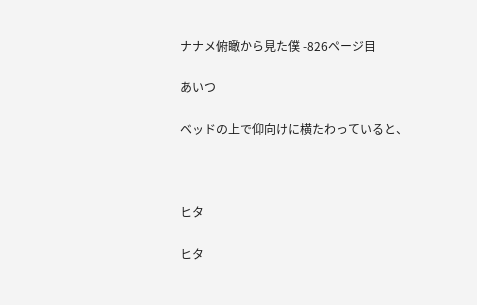ナナメ俯瞰から見た僕 -826ページ目

あいつ

ベッドの上で仰向けに横たわっていると、



ヒタ

ヒタ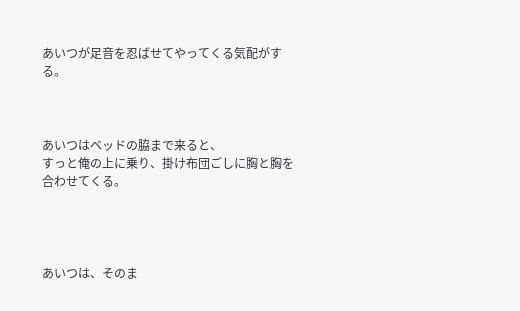あいつが足音を忍ばせてやってくる気配がする。



あいつはベッドの脇まで来ると、
すっと俺の上に乗り、掛け布団ごしに胸と胸を合わせてくる。




あいつは、そのま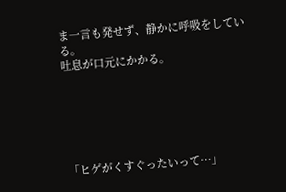ま一言も発せず、静かに呼吸をしている。
吐息が口元にかかる。






「ヒゲがくすぐったいって…」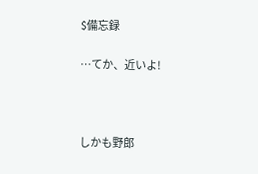$備忘録

…てか、近いよ!



しかも野郎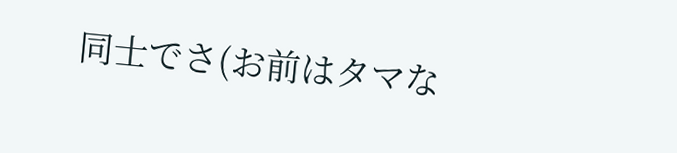同士でさ(お前はタマな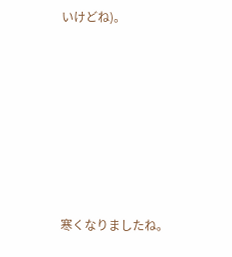いけどね)。








寒くなりましたね。